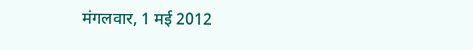मंगलवार, 1 मई 2012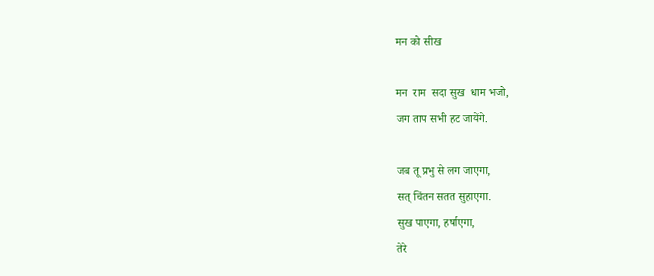मन को सीख

मन  राम  सदा सुख  धाम भजो,
जग ताप सभी हट जायेंगे.

जब तू प्रभु से लग जाएगा,
सत् चिंतन सतत सुहाएगा.
सुख पाएगा, हर्षाएगा,
तेरे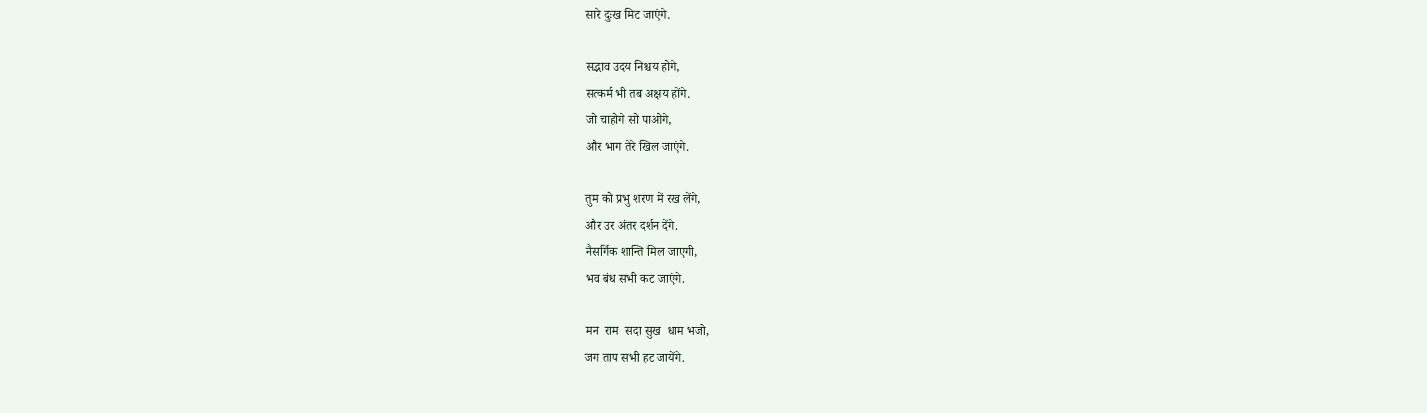सारे दुःख मिट जाएंगे.

सद्भाव उदय निश्चय होगे,
सत्कर्म भी तब अक्षय होंगे.
जो चाहोगे सो पाओगे,
और भाग तेरे खिल जाएंगे.

तुम को प्रभु शरण में रख लेंगे,
और उर अंतर दर्शन देंगे.
नैसर्गिक शान्ति मिल जाएगी,
भव बंध सभी कट जाएंगे.

मन  राम  सदा सुख  धाम भजो,
जग ताप सभी हट जायेंगे.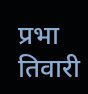प्रभा तिवारी